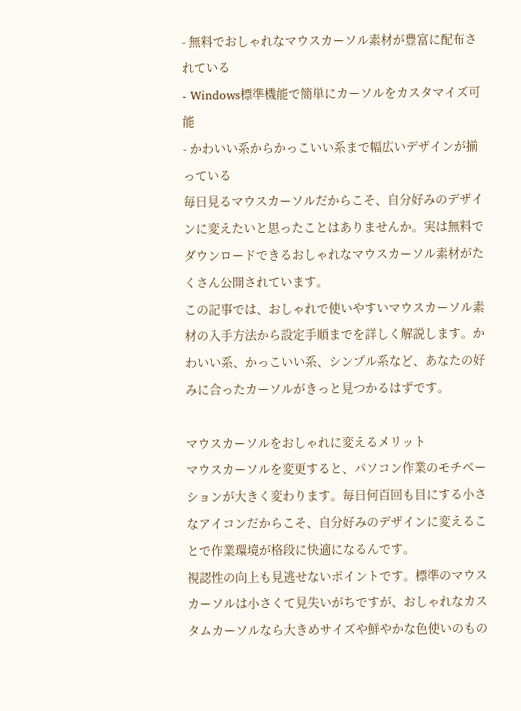- 無料でおしゃれなマウスカーソル素材が豊富に配布されている
- Windows標準機能で簡単にカーソルをカスタマイズ可能
- かわいい系からかっこいい系まで幅広いデザインが揃っている
毎日見るマウスカーソルだからこそ、自分好みのデザインに変えたいと思ったことはありませんか。実は無料でダウンロードできるおしゃれなマウスカーソル素材がたくさん公開されています。
この記事では、おしゃれで使いやすいマウスカーソル素材の入手方法から設定手順までを詳しく解説します。かわいい系、かっこいい系、シンプル系など、あなたの好みに合ったカーソルがきっと見つかるはずです。

マウスカーソルをおしゃれに変えるメリット
マウスカーソルを変更すると、パソコン作業のモチベーションが大きく変わります。毎日何百回も目にする小さなアイコンだからこそ、自分好みのデザインに変えることで作業環境が格段に快適になるんです。
視認性の向上も見逃せないポイントです。標準のマウスカーソルは小さくて見失いがちですが、おしゃれなカスタムカーソルなら大きめサイズや鮮やかな色使いのもの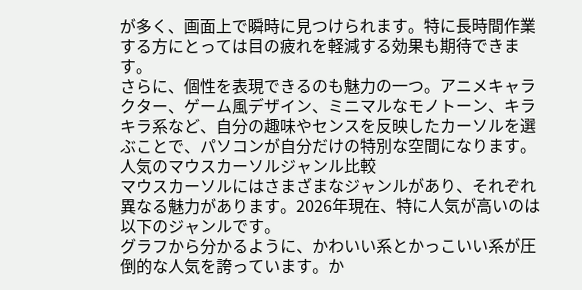が多く、画面上で瞬時に見つけられます。特に長時間作業する方にとっては目の疲れを軽減する効果も期待できます。
さらに、個性を表現できるのも魅力の一つ。アニメキャラクター、ゲーム風デザイン、ミニマルなモノトーン、キラキラ系など、自分の趣味やセンスを反映したカーソルを選ぶことで、パソコンが自分だけの特別な空間になります。
人気のマウスカーソルジャンル比較
マウスカーソルにはさまざまなジャンルがあり、それぞれ異なる魅力があります。2026年現在、特に人気が高いのは以下のジャンルです。
グラフから分かるように、かわいい系とかっこいい系が圧倒的な人気を誇っています。か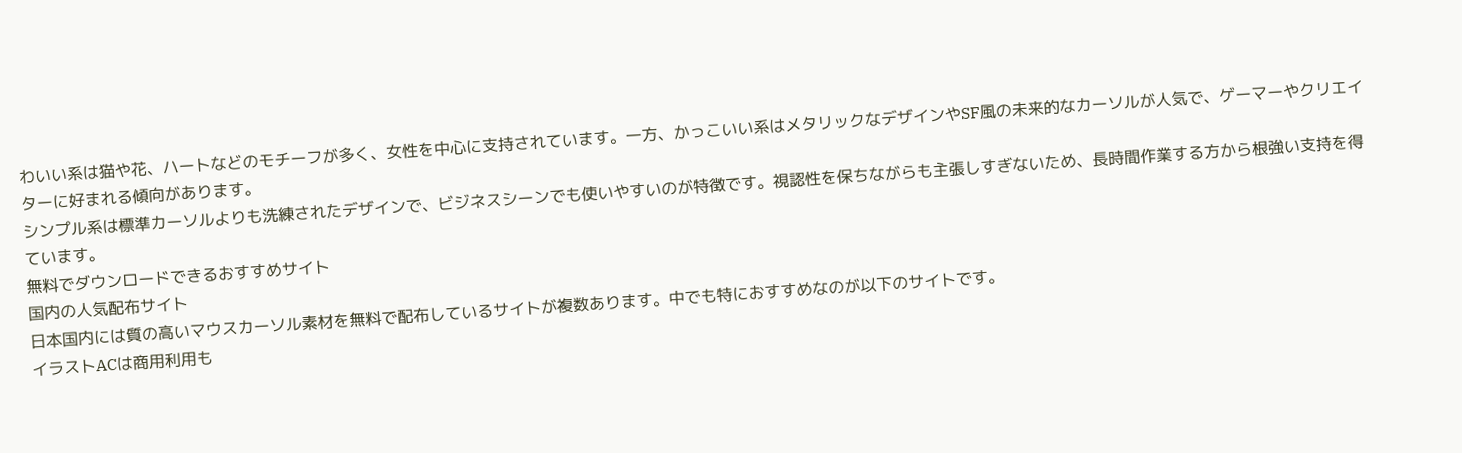わいい系は猫や花、ハートなどのモチーフが多く、女性を中心に支持されています。一方、かっこいい系はメタリックなデザインやSF風の未来的なカーソルが人気で、ゲーマーやクリエイターに好まれる傾向があります。
シンプル系は標準カーソルよりも洗練されたデザインで、ビジネスシーンでも使いやすいのが特徴です。視認性を保ちながらも主張しすぎないため、長時間作業する方から根強い支持を得ています。
無料でダウンロードできるおすすめサイト
国内の人気配布サイト
日本国内には質の高いマウスカーソル素材を無料で配布しているサイトが複数あります。中でも特におすすめなのが以下のサイトです。
イラストACは商用利用も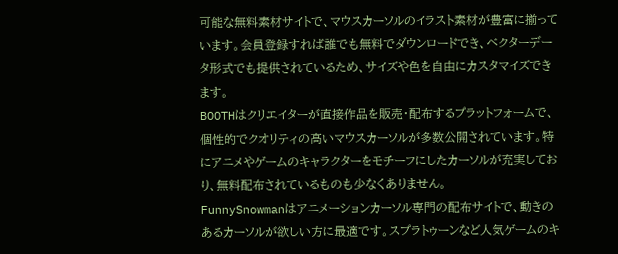可能な無料素材サイトで、マウスカーソルのイラスト素材が豊富に揃っています。会員登録すれば誰でも無料でダウンロードでき、ベクターデータ形式でも提供されているため、サイズや色を自由にカスタマイズできます。
BOOTHはクリエイターが直接作品を販売・配布するプラットフォームで、個性的でクオリティの高いマウスカーソルが多数公開されています。特にアニメやゲームのキャラクターをモチーフにしたカーソルが充実しており、無料配布されているものも少なくありません。
FunnySnowmanはアニメーションカーソル専門の配布サイトで、動きのあるカーソルが欲しい方に最適です。スプラトゥーンなど人気ゲームのキ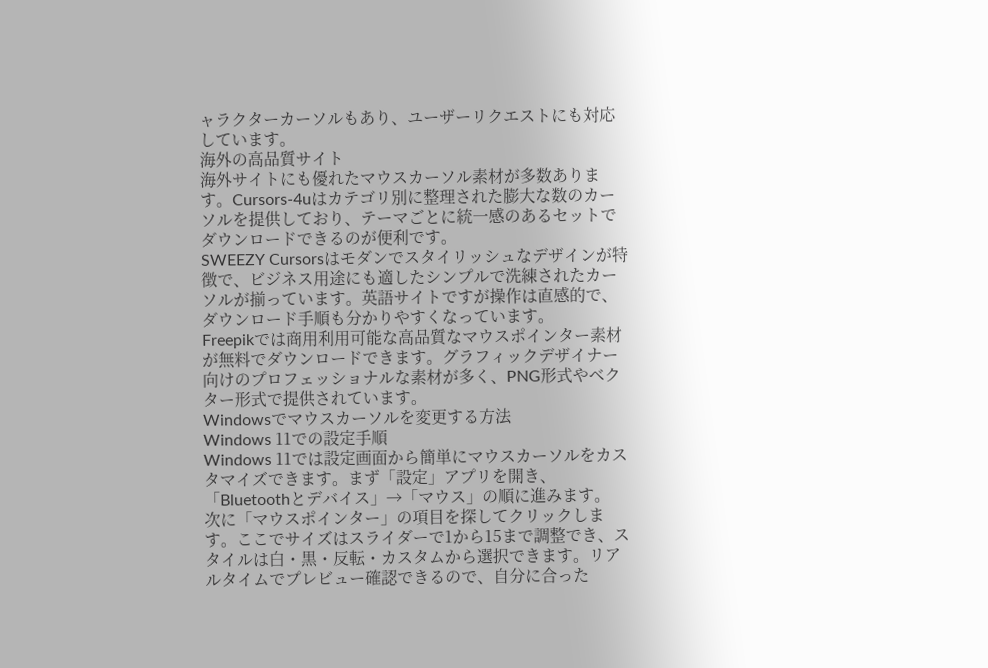ャラクターカーソルもあり、ユーザーリクエストにも対応しています。
海外の高品質サイト
海外サイトにも優れたマウスカーソル素材が多数あります。Cursors-4uはカテゴリ別に整理された膨大な数のカーソルを提供しており、テーマごとに統一感のあるセットでダウンロードできるのが便利です。
SWEEZY Cursorsはモダンでスタイリッシュなデザインが特徴で、ビジネス用途にも適したシンプルで洗練されたカーソルが揃っています。英語サイトですが操作は直感的で、ダウンロード手順も分かりやすくなっています。
Freepikでは商用利用可能な高品質なマウスポインター素材が無料でダウンロードできます。グラフィックデザイナー向けのプロフェッショナルな素材が多く、PNG形式やベクター形式で提供されています。
Windowsでマウスカーソルを変更する方法
Windows 11での設定手順
Windows 11では設定画面から簡単にマウスカーソルをカスタマイズできます。まず「設定」アプリを開き、「Bluetoothとデバイス」→「マウス」の順に進みます。
次に「マウスポインター」の項目を探してクリックします。ここでサイズはスライダーで1から15まで調整でき、スタイルは白・黒・反転・カスタムから選択できます。リアルタイムでプレビュー確認できるので、自分に合った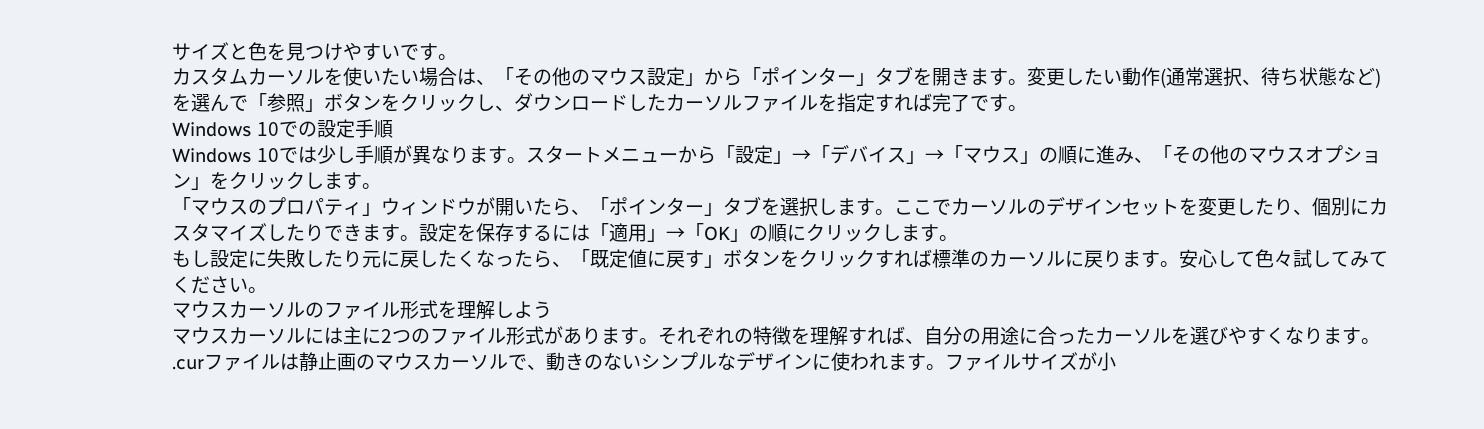サイズと色を見つけやすいです。
カスタムカーソルを使いたい場合は、「その他のマウス設定」から「ポインター」タブを開きます。変更したい動作(通常選択、待ち状態など)を選んで「参照」ボタンをクリックし、ダウンロードしたカーソルファイルを指定すれば完了です。
Windows 10での設定手順
Windows 10では少し手順が異なります。スタートメニューから「設定」→「デバイス」→「マウス」の順に進み、「その他のマウスオプション」をクリックします。
「マウスのプロパティ」ウィンドウが開いたら、「ポインター」タブを選択します。ここでカーソルのデザインセットを変更したり、個別にカスタマイズしたりできます。設定を保存するには「適用」→「OK」の順にクリックします。
もし設定に失敗したり元に戻したくなったら、「既定値に戻す」ボタンをクリックすれば標準のカーソルに戻ります。安心して色々試してみてください。
マウスカーソルのファイル形式を理解しよう
マウスカーソルには主に2つのファイル形式があります。それぞれの特徴を理解すれば、自分の用途に合ったカーソルを選びやすくなります。
.curファイルは静止画のマウスカーソルで、動きのないシンプルなデザインに使われます。ファイルサイズが小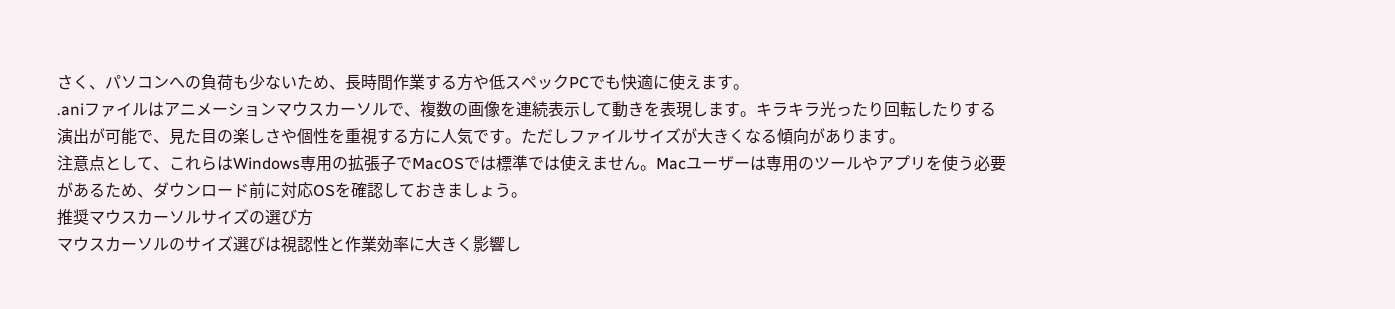さく、パソコンへの負荷も少ないため、長時間作業する方や低スペックPCでも快適に使えます。
.aniファイルはアニメーションマウスカーソルで、複数の画像を連続表示して動きを表現します。キラキラ光ったり回転したりする演出が可能で、見た目の楽しさや個性を重視する方に人気です。ただしファイルサイズが大きくなる傾向があります。
注意点として、これらはWindows専用の拡張子でMacOSでは標準では使えません。Macユーザーは専用のツールやアプリを使う必要があるため、ダウンロード前に対応OSを確認しておきましょう。
推奨マウスカーソルサイズの選び方
マウスカーソルのサイズ選びは視認性と作業効率に大きく影響し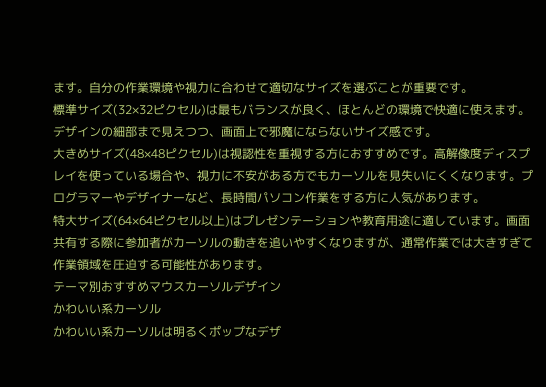ます。自分の作業環境や視力に合わせて適切なサイズを選ぶことが重要です。
標準サイズ(32×32ピクセル)は最もバランスが良く、ほとんどの環境で快適に使えます。デザインの細部まで見えつつ、画面上で邪魔にならないサイズ感です。
大きめサイズ(48×48ピクセル)は視認性を重視する方におすすめです。高解像度ディスプレイを使っている場合や、視力に不安がある方でもカーソルを見失いにくくなります。プログラマーやデザイナーなど、長時間パソコン作業をする方に人気があります。
特大サイズ(64×64ピクセル以上)はプレゼンテーションや教育用途に適しています。画面共有する際に参加者がカーソルの動きを追いやすくなりますが、通常作業では大きすぎて作業領域を圧迫する可能性があります。
テーマ別おすすめマウスカーソルデザイン
かわいい系カーソル
かわいい系カーソルは明るくポップなデザ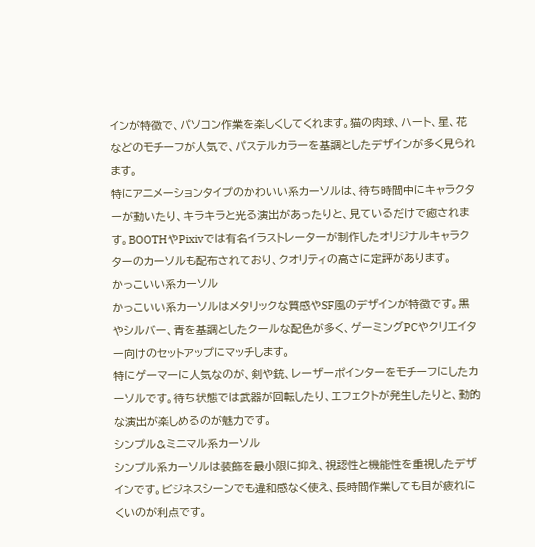インが特徴で、パソコン作業を楽しくしてくれます。猫の肉球、ハート、星、花などのモチーフが人気で、パステルカラーを基調としたデザインが多く見られます。
特にアニメーションタイプのかわいい系カーソルは、待ち時間中にキャラクターが動いたり、キラキラと光る演出があったりと、見ているだけで癒されます。BOOTHやPixivでは有名イラストレーターが制作したオリジナルキャラクターのカーソルも配布されており、クオリティの高さに定評があります。
かっこいい系カーソル
かっこいい系カーソルはメタリックな質感やSF風のデザインが特徴です。黒やシルバー、青を基調としたクールな配色が多く、ゲーミングPCやクリエイター向けのセットアップにマッチします。
特にゲーマーに人気なのが、剣や銃、レーザーポインターをモチーフにしたカーソルです。待ち状態では武器が回転したり、エフェクトが発生したりと、動的な演出が楽しめるのが魅力です。
シンプル&ミニマル系カーソル
シンプル系カーソルは装飾を最小限に抑え、視認性と機能性を重視したデザインです。ビジネスシーンでも違和感なく使え、長時間作業しても目が疲れにくいのが利点です。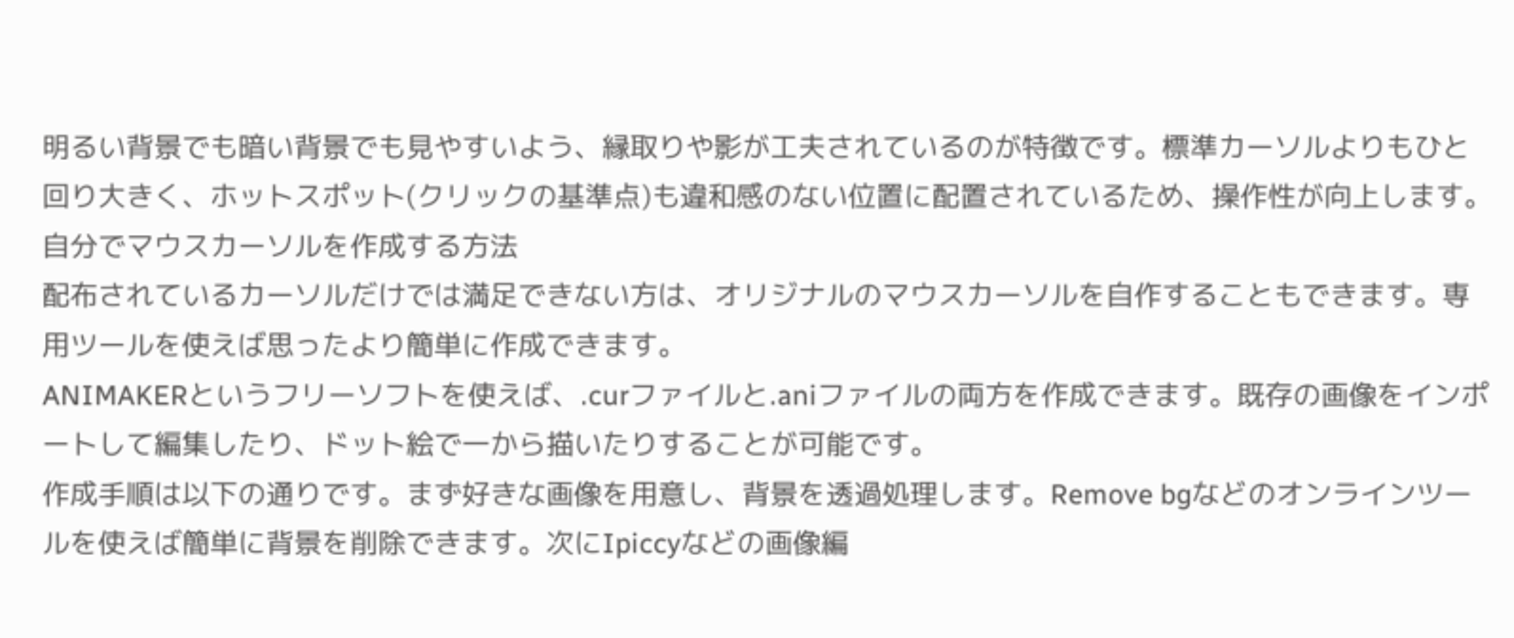明るい背景でも暗い背景でも見やすいよう、縁取りや影が工夫されているのが特徴です。標準カーソルよりもひと回り大きく、ホットスポット(クリックの基準点)も違和感のない位置に配置されているため、操作性が向上します。
自分でマウスカーソルを作成する方法
配布されているカーソルだけでは満足できない方は、オリジナルのマウスカーソルを自作することもできます。専用ツールを使えば思ったより簡単に作成できます。
ANIMAKERというフリーソフトを使えば、.curファイルと.aniファイルの両方を作成できます。既存の画像をインポートして編集したり、ドット絵で一から描いたりすることが可能です。
作成手順は以下の通りです。まず好きな画像を用意し、背景を透過処理します。Remove bgなどのオンラインツールを使えば簡単に背景を削除できます。次にIpiccyなどの画像編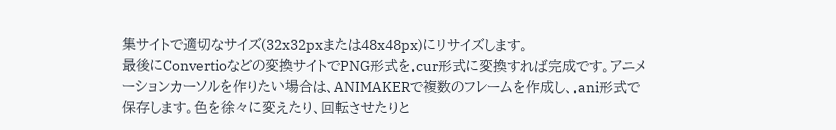集サイトで適切なサイズ(32x32pxまたは48x48px)にリサイズします。
最後にConvertioなどの変換サイトでPNG形式を.cur形式に変換すれば完成です。アニメーションカーソルを作りたい場合は、ANIMAKERで複数のフレームを作成し、.ani形式で保存します。色を徐々に変えたり、回転させたりと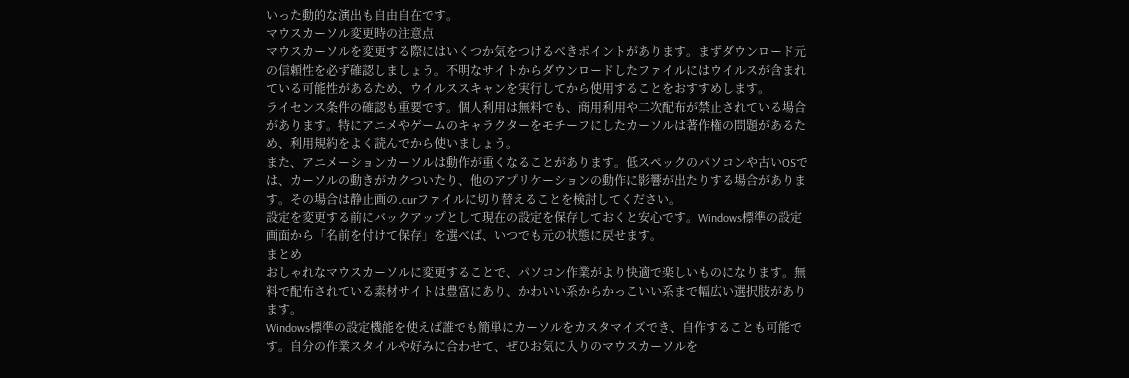いった動的な演出も自由自在です。
マウスカーソル変更時の注意点
マウスカーソルを変更する際にはいくつか気をつけるべきポイントがあります。まずダウンロード元の信頼性を必ず確認しましょう。不明なサイトからダウンロードしたファイルにはウイルスが含まれている可能性があるため、ウイルススキャンを実行してから使用することをおすすめします。
ライセンス条件の確認も重要です。個人利用は無料でも、商用利用や二次配布が禁止されている場合があります。特にアニメやゲームのキャラクターをモチーフにしたカーソルは著作権の問題があるため、利用規約をよく読んでから使いましょう。
また、アニメーションカーソルは動作が重くなることがあります。低スペックのパソコンや古いOSでは、カーソルの動きがカクついたり、他のアプリケーションの動作に影響が出たりする場合があります。その場合は静止画の.curファイルに切り替えることを検討してください。
設定を変更する前にバックアップとして現在の設定を保存しておくと安心です。Windows標準の設定画面から「名前を付けて保存」を選べば、いつでも元の状態に戻せます。
まとめ
おしゃれなマウスカーソルに変更することで、パソコン作業がより快適で楽しいものになります。無料で配布されている素材サイトは豊富にあり、かわいい系からかっこいい系まで幅広い選択肢があります。
Windows標準の設定機能を使えば誰でも簡単にカーソルをカスタマイズでき、自作することも可能です。自分の作業スタイルや好みに合わせて、ぜひお気に入りのマウスカーソルを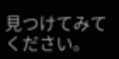見つけてみてください。